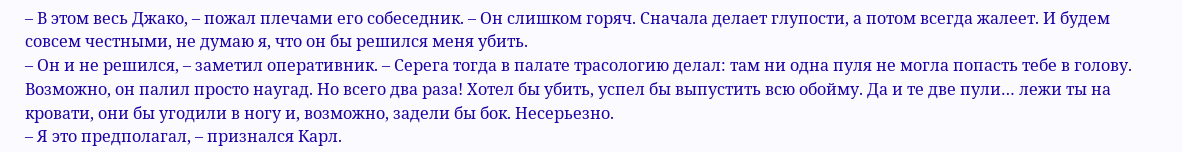– В этом весь Джако, – пожал плечами его собеседник. – Он слишком горяч. Сначала делает глупости, а потом всегда жалеет. И будем совсем честными, не думаю я, что он бы решился меня убить.
– Он и не решился, – заметил оперативник. – Серега тогда в палате трасологию делал: там ни одна пуля не могла попасть тебе в голову. Возможно, он палил просто наугад. Но всего два раза! Хотел бы убить, успел бы выпустить всю обойму. Да и те две пули… лежи ты на кровати, они бы угодили в ногу и, возможно, задели бы бок. Несерьезно.
– Я это предполагал, – признался Карл.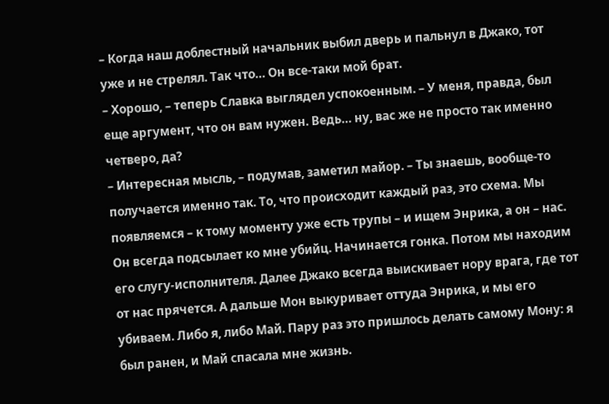– Когда наш доблестный начальник выбил дверь и пальнул в Джако, тот уже и не стрелял. Так что… Он все-таки мой брат.
– Хорошо, – теперь Славка выглядел успокоенным. – У меня, правда, был еще аргумент, что он вам нужен. Ведь… ну, вас же не просто так именно четверо, да?
– Интересная мысль, – подумав, заметил майор. – Ты знаешь, вообще-то получается именно так. То, что происходит каждый раз, это схема. Мы появляемся – к тому моменту уже есть трупы – и ищем Энрика, а он – нас. Он всегда подсылает ко мне убийц. Начинается гонка. Потом мы находим его слугу-исполнителя. Далее Джако всегда выискивает нору врага, где тот от нас прячется. А дальше Мон выкуривает оттуда Энрика, и мы его убиваем. Либо я, либо Май. Пару раз это пришлось делать самому Мону: я был ранен, и Май спасала мне жизнь.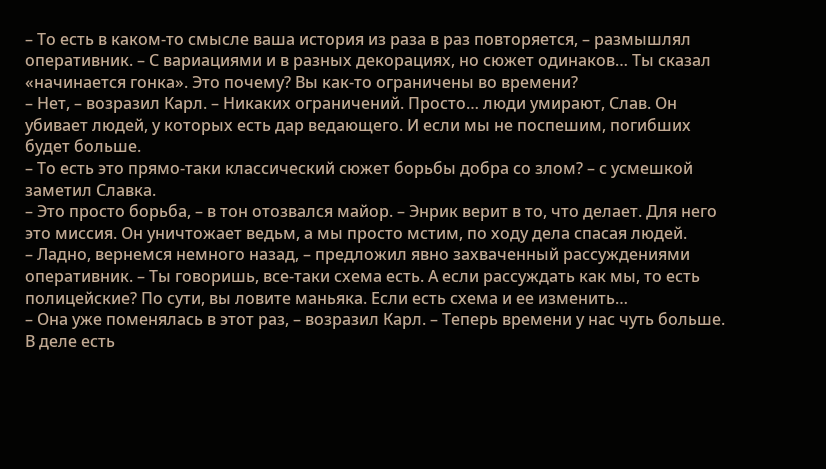– То есть в каком-то смысле ваша история из раза в раз повторяется, – размышлял оперативник. – С вариациями и в разных декорациях, но сюжет одинаков… Ты сказал «начинается гонка». Это почему? Вы как-то ограничены во времени?
– Нет, – возразил Карл. – Никаких ограничений. Просто… люди умирают, Слав. Он убивает людей, у которых есть дар ведающего. И если мы не поспешим, погибших будет больше.
– То есть это прямо-таки классический сюжет борьбы добра со злом? – с усмешкой заметил Славка.
– Это просто борьба, – в тон отозвался майор. – Энрик верит в то, что делает. Для него это миссия. Он уничтожает ведьм, а мы просто мстим, по ходу дела спасая людей.
– Ладно, вернемся немного назад, – предложил явно захваченный рассуждениями оперативник. – Ты говоришь, все-таки схема есть. А если рассуждать как мы, то есть полицейские? По сути, вы ловите маньяка. Если есть схема и ее изменить…
– Она уже поменялась в этот раз, – возразил Карл. – Теперь времени у нас чуть больше. В деле есть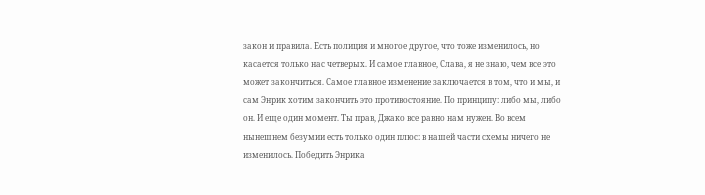закон и правила. Есть полиция и многое другое, что тоже изменилось, но касается только нас четверых. И самое главное, Слава, я не знаю, чем все это может закончиться. Самое главное изменение заключается в том, что и мы, и сам Энрик хотим закончить это противостояние. По принципу: либо мы, либо он. И еще один момент. Ты прав, Джако все равно нам нужен. Во всем нынешнем безумии есть только один плюс: в нашей части схемы ничего не изменилось. Победить Энрика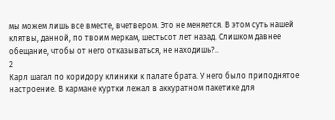мы можем лишь все вместе, вчетвером. Это не меняется. В этом суть нашей клятвы, данной, по твоим меркам, шестьсот лет назад. Слишком давнее обещание, чтобы от него отказываться, не находишь?..
2
Карл шагал по коридору клиники к палате брата. У него было приподнятое настроение. В кармане куртки лежал в аккуратном пакетике для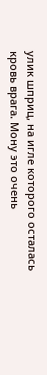улик шприц, на игле которого осталась кровь врага. Мону это очень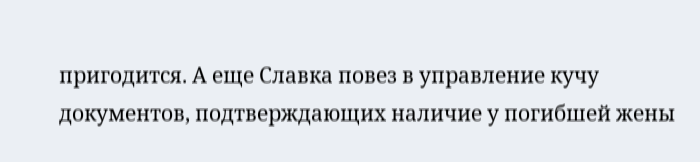пригодится. А еще Славка повез в управление кучу документов, подтверждающих наличие у погибшей жены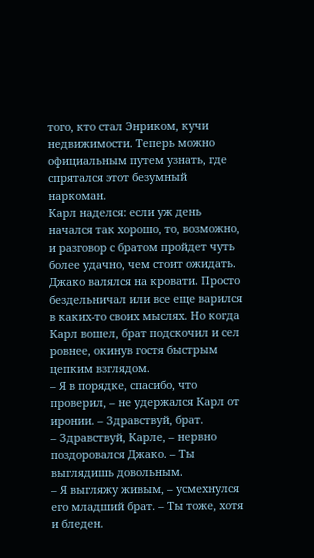того, кто стал Энриком, кучи недвижимости. Теперь можно официальным путем узнать, где спрятался этот безумный наркоман.
Карл наделся: если уж день начался так хорошо, то, возможно, и разговор с братом пройдет чуть более удачно, чем стоит ожидать.
Джако валялся на кровати. Просто бездельничал или все еще варился в каких-то своих мыслях. Но когда Карл вошел, брат подскочил и сел ровнее, окинув гостя быстрым цепким взглядом.
– Я в порядке, спасибо, что проверил, – не удержался Карл от иронии. – Здравствуй, брат.
– Здравствуй, Карле, – нервно поздоровался Джако. – Ты выглядишь довольным.
– Я выгляжу живым, – усмехнулся его младший брат. – Ты тоже, хотя и бледен.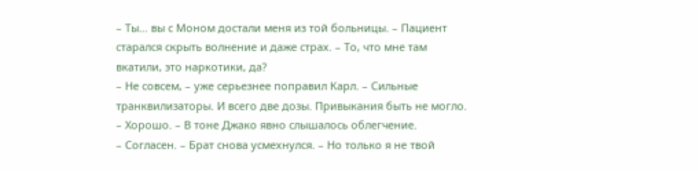– Ты… вы с Моном достали меня из той больницы. – Пациент старался скрыть волнение и даже страх. – То, что мне там вкатили, это наркотики, да?
– Не совсем, – уже серьезнее поправил Карл. – Сильные транквилизаторы. И всего две дозы. Привыкания быть не могло.
– Хорошо. – В тоне Джако явно слышалось облегчение.
– Согласен. – Брат снова усмехнулся. – Но только я не твой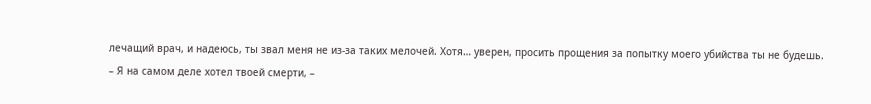лечащий врач, и надеюсь, ты звал меня не из-за таких мелочей. Хотя… уверен, просить прощения за попытку моего убийства ты не будешь.
– Я на самом деле хотел твоей смерти, –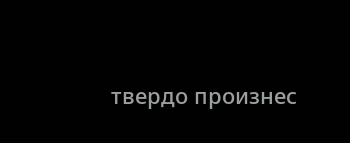твердо произнес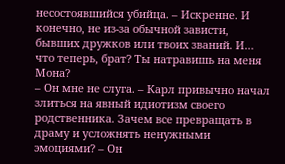несостоявшийся убийца. – Искренне. И конечно, не из-за обычной зависти, бывших дружков или твоих званий. И… что теперь, брат? Ты натравишь на меня Мона?
– Он мне не слуга. – Карл привычно начал злиться на явный идиотизм своего родственника. Зачем все превращать в драму и усложнять ненужными эмоциями? – Он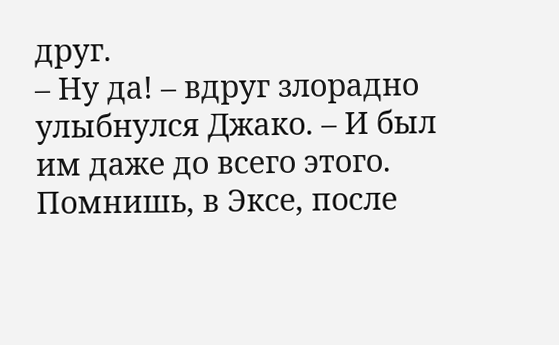друг.
– Ну да! – вдруг злорадно улыбнулся Джако. – И был им даже до всего этого. Помнишь, в Эксе, после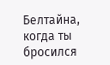Белтайна, когда ты бросился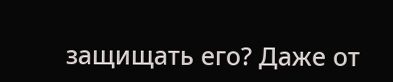защищать его? Даже от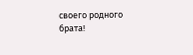своего родного брата!